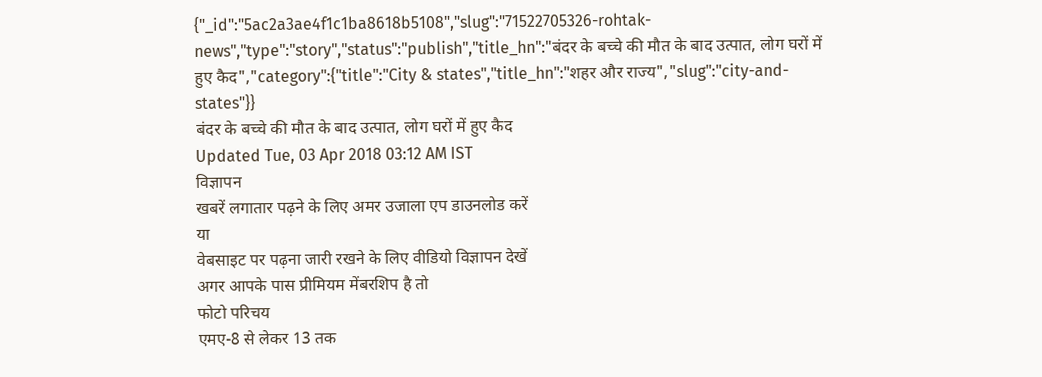{"_id":"5ac2a3ae4f1c1ba8618b5108","slug":"71522705326-rohtak-news","type":"story","status":"publish","title_hn":"बंदर के बच्चे की मौत के बाद उत्पात, लोग घरों में हुए कैद","category":{"title":"City & states","title_hn":"शहर और राज्य","slug":"city-and-states"}}
बंदर के बच्चे की मौत के बाद उत्पात, लोग घरों में हुए कैद
Updated Tue, 03 Apr 2018 03:12 AM IST
विज्ञापन
खबरें लगातार पढ़ने के लिए अमर उजाला एप डाउनलोड करें
या
वेबसाइट पर पढ़ना जारी रखने के लिए वीडियो विज्ञापन देखें
अगर आपके पास प्रीमियम मेंबरशिप है तो
फोटो परिचय
एमए-8 से लेकर 13 तक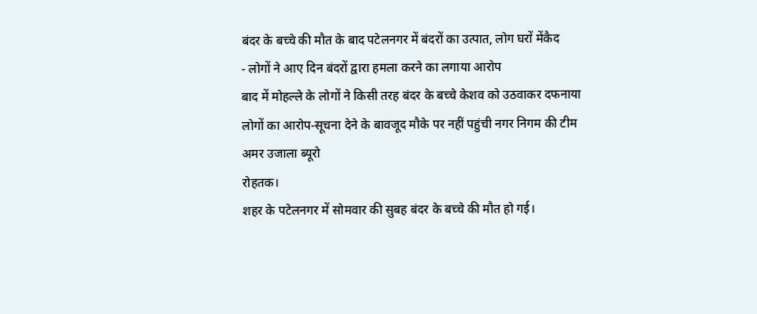बंदर के बच्चे की मौत के बाद पटेलनगर में बंदरों का उत्पात, लोग घरों मेंकैद
- लोगों ने आए दिन बंदरों द्वारा हमला करने का लगाया आरोप
बाद में मोहल्ले के लोगों ने किसी तरह बंदर के बच्चे केशव को उठवाकर दफनाया
लोगों का आरोप-सूचना देने के बावजूद मौके पर नहीं पहुंची नगर निगम की टीम
अमर उजाला ब्यूरो
रोहतक।
शहर के पटेलनगर में सोमवार की सुबह बंदर के बच्चे की मौत हो गई।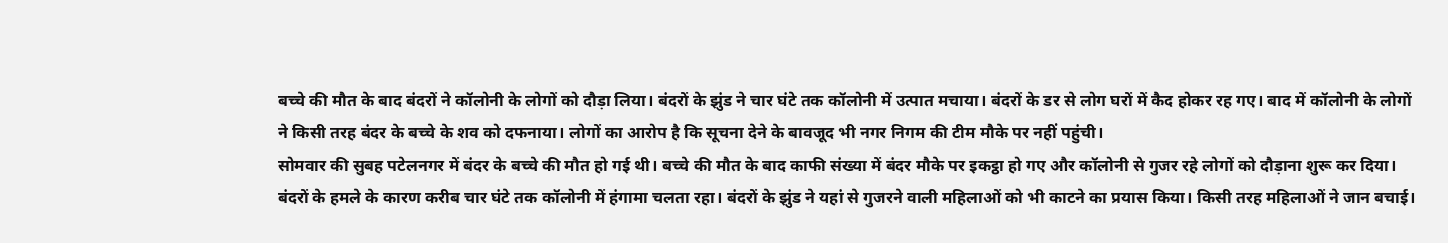बच्चे की मौत के बाद बंदरों ने कॉलोनी के लोगों को दौड़ा लिया। बंदरों के झुंड ने चार घंटे तक कॉलोनी में उत्पात मचाया। बंदरों के डर से लोग घरों में कैद होकर रह गए। बाद में कॉलोनी के लोगों ने किसी तरह बंदर के बच्चे के शव को दफनाया। लोगों का आरोप है कि सूचना देने के बावजूद भी नगर निगम की टीम मौके पर नहीं पहुंची।
सोमवार की सुबह पटेलनगर में बंदर के बच्चे की मौत हो गई थी। बच्चे की मौत के बाद काफी संख्या में बंदर मौके पर इकट्ठा हो गए और कॉलोनी से गुजर रहे लोगों को दौड़ाना शुरू कर दिया। बंदरों के हमले के कारण करीब चार घंटे तक कॉलोनी में हंगामा चलता रहा। बंदरों के झुंड ने यहां से गुजरने वाली महिलाओं को भी काटने का प्रयास किया। किसी तरह महिलाओं ने जान बचाई।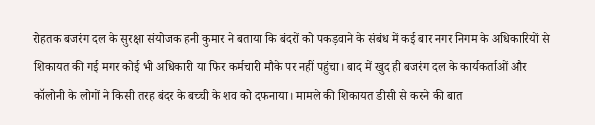रोहतक बजरंग दल के सुरक्षा संयोजक हनी कुमार ने बताया कि बंदरों को पकड़वाने के संबंध में कई बार नगर निगम के अधिकारियों से शिकायत की गई मगर कोई भी अधिकारी या फिर कर्मचारी मौके पर नहीं पहुंचा। बाद में खुद ही बजरंग दल के कार्यकर्ताओं और कॉलोनी के लोगों ने किसी तरह बंदर के बच्ची के शव को दफनाया। मामले की शिकायत डीसी से करने की बात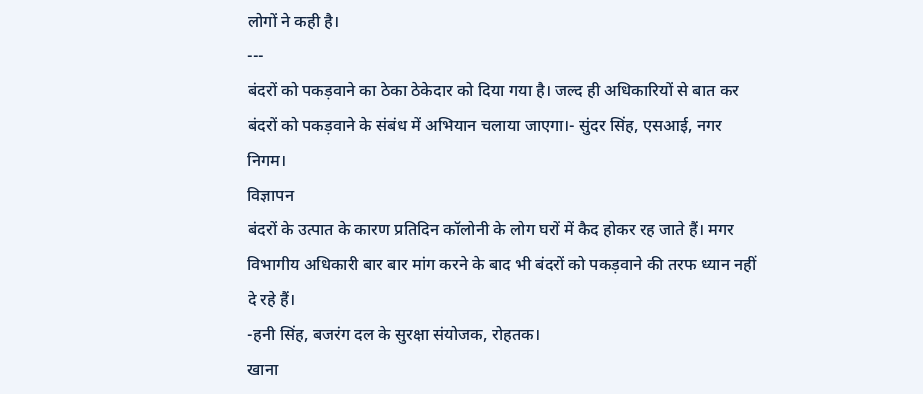लोगों ने कही है।
---
बंदरों को पकड़वाने का ठेका ठेकेदार को दिया गया है। जल्द ही अधिकारियों से बात कर बंदरों को पकड़वाने के संबंध में अभियान चलाया जाएगा।- सुंदर सिंह, एसआई, नगर निगम।
विज्ञापन
बंदरों के उत्पात के कारण प्रतिदिन कॉलोनी के लोग घरों में कैद होकर रह जाते हैं। मगर विभागीय अधिकारी बार बार मांग करने के बाद भी बंदरों को पकड़वाने की तरफ ध्यान नहीं दे रहे हैं।
-हनी सिंह, बजरंग दल के सुरक्षा संयोजक, रोहतक।
खाना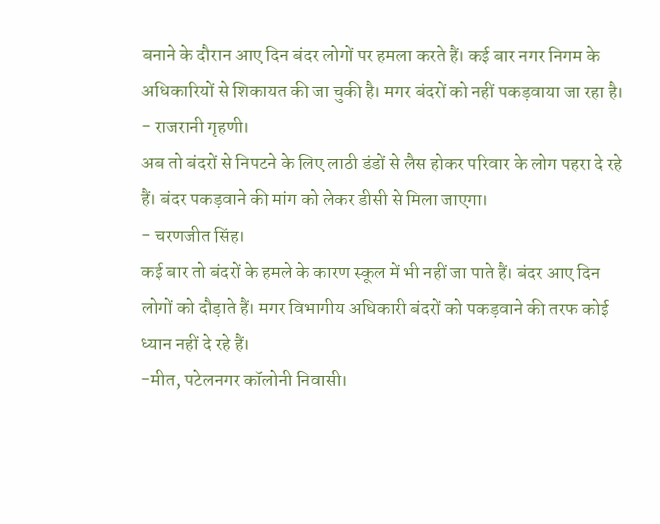बनाने के दौरान आए दिन बंदर लोगों पर हमला करते हैं। कई बार नगर निगम के अधिकारियों से शिकायत की जा चुकी है। मगर बंदरों को नहीं पकड़वाया जा रहा है।
- राजरानी गृहणी।
अब तो बंदरों से निपटने के लिए लाठी डंडों से लैस होकर परिवार के लोग पहरा दे रहे हैं। बंदर पकड़वाने की मांग को लेकर डीसी से मिला जाएगा।
- चरणजीत सिंह।
कई बार तो बंदरों के हमले के कारण स्कूल में भी नहीं जा पाते हैं। बंदर आए दिन लोगों को दौड़ाते हैं। मगर विभागीय अधिकारी बंदरों को पकड़वाने की तरफ कोई ध्यान नहीं दे रहे हैं।
-मीत, पटेलनगर कॉलोनी निवासी।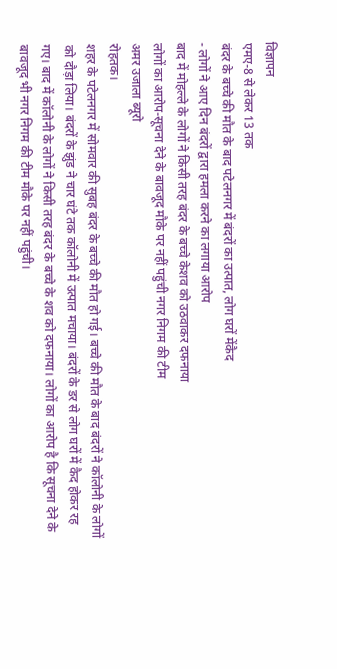विज्ञापन
एमए-8 से लेकर 13 तक
बंदर के बच्चे की मौत के बाद पटेलनगर में बंदरों का उत्पात, लोग घरों मेंकैद
- लोगों ने आए दिन बंदरों द्वारा हमला करने का लगाया आरोप
बाद में मोहल्ले के लोगों ने किसी तरह बंदर के बच्चे केशव को उठवाकर दफनाया
लोगों का आरोप-सूचना देने के बावजूद मौके पर नहीं पहुंची नगर निगम की टीम
अमर उजाला ब्यूरो
रोहतक।
शहर के पटेलनगर में सोमवार की सुबह बंदर के बच्चे की मौत हो गई। बच्चे की मौत के बाद बंदरों ने कॉलोनी के लोगों को दौड़ा लिया। बंदरों के झुंड ने चार घंटे तक कॉलोनी में उत्पात मचाया। बंदरों के डर से लोग घरों में कैद होकर रह गए। बाद में कॉलोनी के लोगों ने किसी तरह बंदर के बच्चे के शव को दफनाया। लोगों का आरोप है कि सूचना देने के बावजूद भी नगर निगम की टीम मौके पर नहीं पहुंची।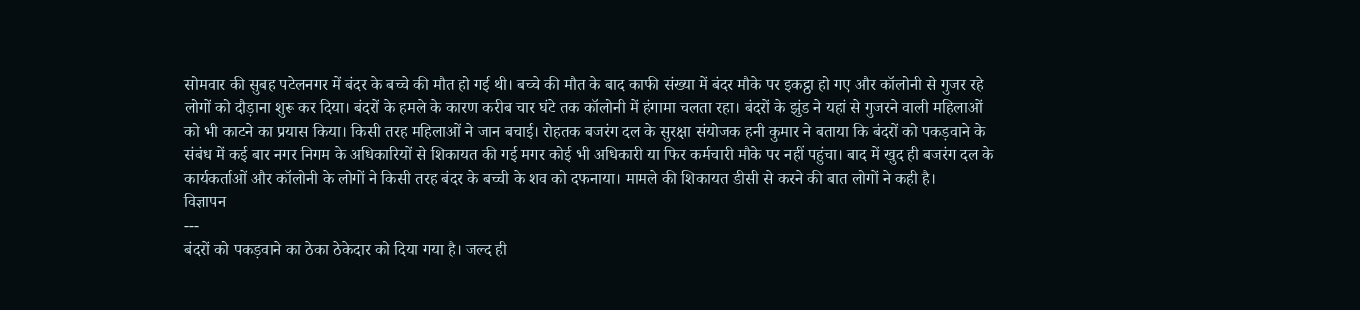सोमवार की सुबह पटेलनगर में बंदर के बच्चे की मौत हो गई थी। बच्चे की मौत के बाद काफी संख्या में बंदर मौके पर इकट्ठा हो गए और कॉलोनी से गुजर रहे लोगों को दौड़ाना शुरू कर दिया। बंदरों के हमले के कारण करीब चार घंटे तक कॉलोनी में हंगामा चलता रहा। बंदरों के झुंड ने यहां से गुजरने वाली महिलाओं को भी काटने का प्रयास किया। किसी तरह महिलाओं ने जान बचाई। रोहतक बजरंग दल के सुरक्षा संयोजक हनी कुमार ने बताया कि बंदरों को पकड़वाने के संबंध में कई बार नगर निगम के अधिकारियों से शिकायत की गई मगर कोई भी अधिकारी या फिर कर्मचारी मौके पर नहीं पहुंचा। बाद में खुद ही बजरंग दल के कार्यकर्ताओं और कॉलोनी के लोगों ने किसी तरह बंदर के बच्ची के शव को दफनाया। मामले की शिकायत डीसी से करने की बात लोगों ने कही है।
विज्ञापन
---
बंदरों को पकड़वाने का ठेका ठेकेदार को दिया गया है। जल्द ही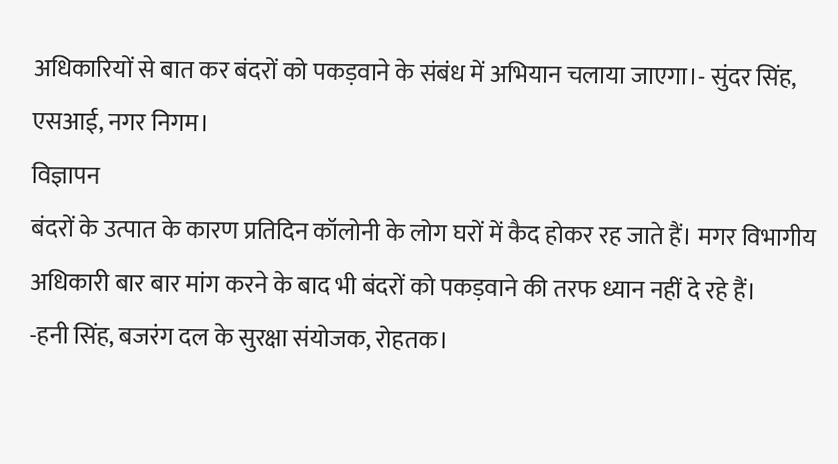अधिकारियों से बात कर बंदरों को पकड़वाने के संबंध में अभियान चलाया जाएगा।- सुंदर सिंह, एसआई, नगर निगम।
विज्ञापन
बंदरों के उत्पात के कारण प्रतिदिन कॉलोनी के लोग घरों में कैद होकर रह जाते हैं। मगर विभागीय अधिकारी बार बार मांग करने के बाद भी बंदरों को पकड़वाने की तरफ ध्यान नहीं दे रहे हैं।
-हनी सिंह, बजरंग दल के सुरक्षा संयोजक, रोहतक।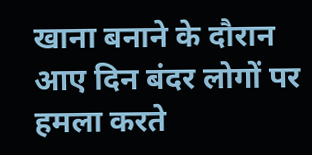खाना बनाने के दौरान आए दिन बंदर लोगों पर हमला करते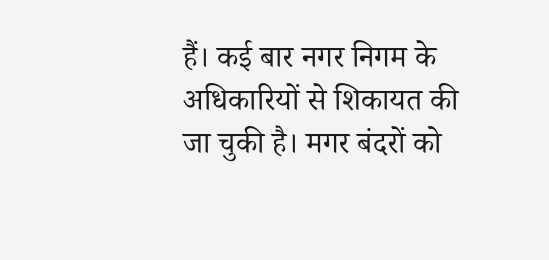हैं। कई बार नगर निगम के अधिकारियों से शिकायत की जा चुकी है। मगर बंदरों को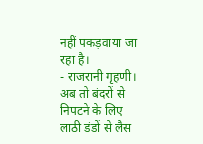नहीं पकड़वाया जा रहा है।
- राजरानी गृहणी।
अब तो बंदरों से निपटने के लिए लाठी डंडों से लैस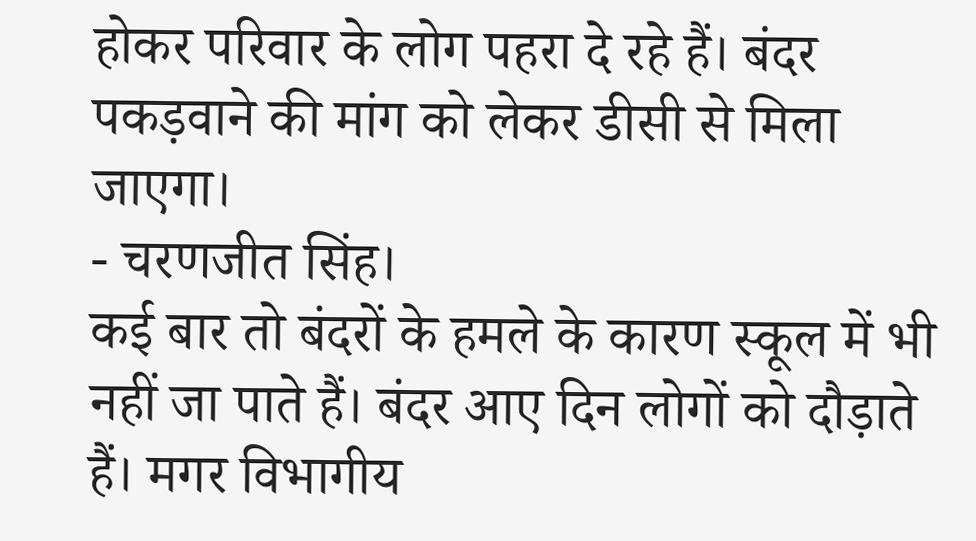होकर परिवार के लोग पहरा दे रहे हैं। बंदर पकड़वाने की मांग को लेकर डीसी से मिला जाएगा।
- चरणजीत सिंह।
कई बार तो बंदरों के हमले के कारण स्कूल में भी नहीं जा पाते हैं। बंदर आए दिन लोगों को दौड़ाते हैं। मगर विभागीय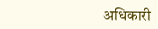अधिकारी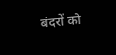बंदरों को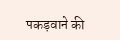पकड़वाने की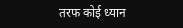तरफ कोई ध्यान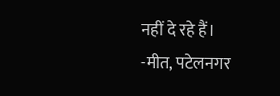नहीं दे रहे हैं।
-मीत, पटेलनगर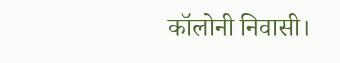कॉलोनी निवासी।